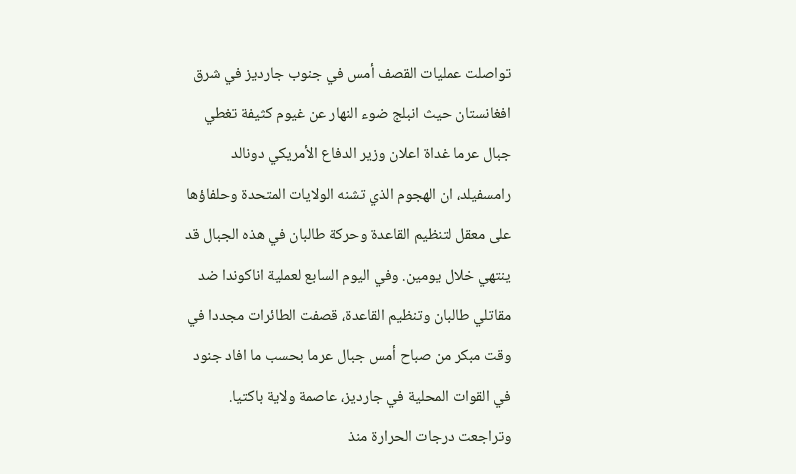تواصلت عمليات القصف أمس في جنوب جارديز في شرق افغانستان حيث انبلج ضوء النهار عن غيوم كثيفة تغطي جبال عرما غداة اعلان وزير الدفاع الأمريكي دونالد رامسفيلد، ان الهجوم الذي تشنه الولايات المتحدة وحلفاؤها على معقل لتنظيم القاعدة وحركة طالبان في هذه الجبال قد ينتهي خلال يومين. وفي اليوم السابع لعملية اناكوندا ضد مقاتلي طالبان وتنظيم القاعدة، قصفت الطائرات مجددا في وقت مبكر من صباح أمس جبال عرما بحسب ما افاد جنود في القوات المحلية في جارديز، عاصمة ولاية باكتيا. وتراجعت درجات الحرارة منذ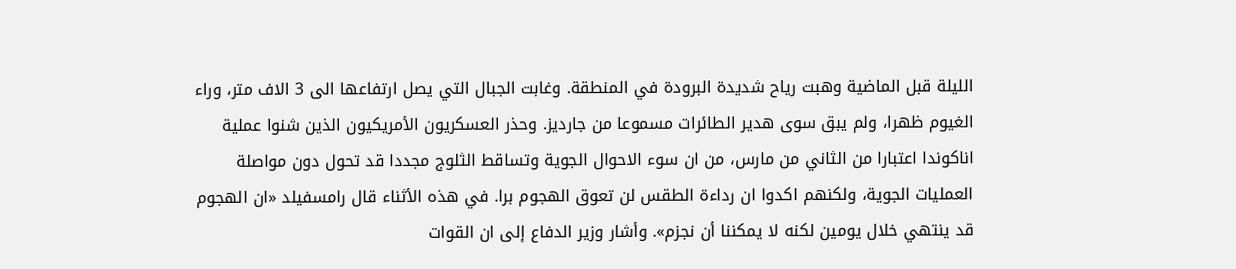الليلة قبل الماضية وهبت رياح شديدة البرودة في المنطقة. وغابت الجبال التي يصل ارتفاعها الى 3 الاف متر، وراء الغيوم ظهرا، ولم يبق سوى هدير الطائرات مسموعا من جارديز. وحذر العسكريون الأمريكيون الذين شنوا عملية اناكوندا اعتبارا من الثاني من مارس، من ان سوء الاحوال الجوية وتساقط الثلوج مجددا قد تحول دون مواصلة العمليات الجوية، ولكنهم اكدوا ان رداءة الطقس لن تعوق الهجوم برا. في هذه الأثناء قال رامسفيلد «ان الهجوم قد ينتهي خلال يومين لكنه لا يمكننا أن نجزم». وأشار وزير الدفاع إلى ان القوات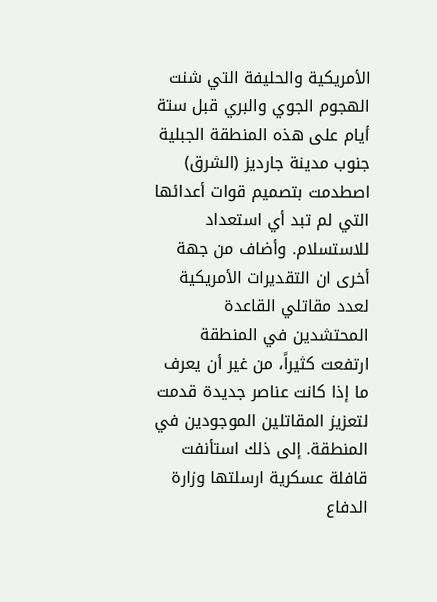الأمريكية والحليفة التي شنت الهجوم الجوي والبري قبل ستة أيام على هذه المنطقة الجبلية جنوب مدينة جارديز (الشرق) اصطدمت بتصميم قوات أعدائها التي لم تبد أي استعداد للاستسلام. وأضاف من جهة أخرى ان التقديرات الأمريكية لعدد مقاتلي القاعدة المحتشدين في المنطقة ارتفعت كثيراً، من غير أن يعرف ما إذا كانت عناصر جديدة قدمت لتعزيز المقاتلين الموجودين في المنطقة. إلى ذلك استأنفت قافلة عسكرية ارسلتها وزارة الدفاع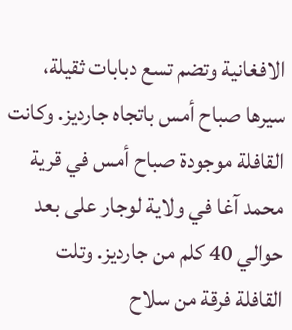الافغانية وتضم تسع دبابات ثقيلة، سيرها صباح أمس باتجاه جارديز. وكانت القافلة موجودة صباح أمس في قرية محمد آغا في ولاية لوجار على بعد حوالي 40 كلم من جارديز. وتلت القافلة فرقة من سلاح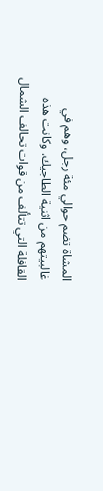المشاة تضم حوالي مئة رجل، وهم في غالبيتهم من اثنية الطاجيك. وكانت هذه القافلة التي تتألف من قوات تحالف الشمال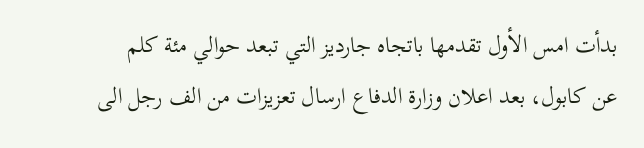بدأت امس الأول تقدمها باتجاه جارديز التي تبعد حوالي مئة كلم عن كابول، بعد اعلان وزارة الدفاع ارسال تعزيزات من الف رجل الى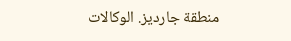منطقة جارديز. الوكالات